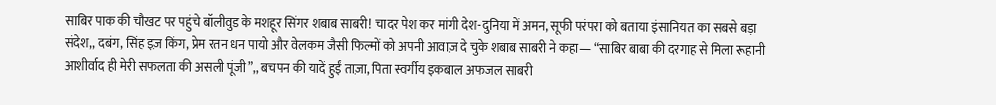साबिर पाक की चौखट पर पहुंचे बॉलीवुड के मशहूर सिंगर शबाब साबरी! चादर पेश कर मांगी देश-दुनिया में अमन, सूफी परंपरा को बताया इंसानियत का सबसे बड़ा संदेश,, दबंग, सिंह इज़ किंग, प्रेम रतन धन पायो और वेलकम जैसी फिल्मों को अपनी आवाज़ दे चुके शबाब साबरी ने कहा— “साबिर बाबा की दरगाह से मिला रूहानी आशीर्वाद ही मेरी सफलता की असली पूंजी”,, बचपन की यादें हुईं ताज़ा, पिता स्वर्गीय इकबाल अफजल साबरी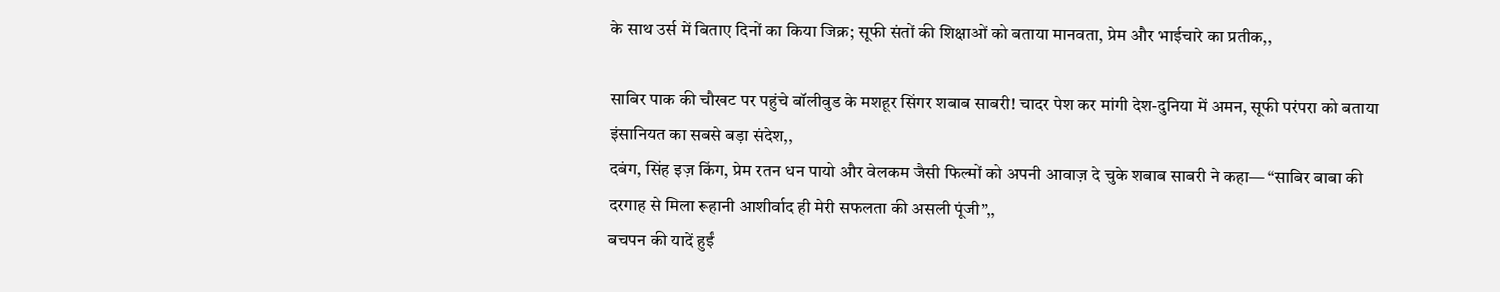के साथ उर्स में बिताए दिनों का किया जिक्र; सूफी संतों की शिक्षाओं को बताया मानवता, प्रेम और भाईचारे का प्रतीक,,

साबिर पाक की चौखट पर पहुंचे बॉलीवुड के मशहूर सिंगर शबाब साबरी! चादर पेश कर मांगी देश-दुनिया में अमन, सूफी परंपरा को बताया इंसानियत का सबसे बड़ा संदेश,,
दबंग, सिंह इज़ किंग, प्रेम रतन धन पायो और वेलकम जैसी फिल्मों को अपनी आवाज़ दे चुके शबाब साबरी ने कहा— “साबिर बाबा की दरगाह से मिला रूहानी आशीर्वाद ही मेरी सफलता की असली पूंजी”,,
बचपन की यादें हुईं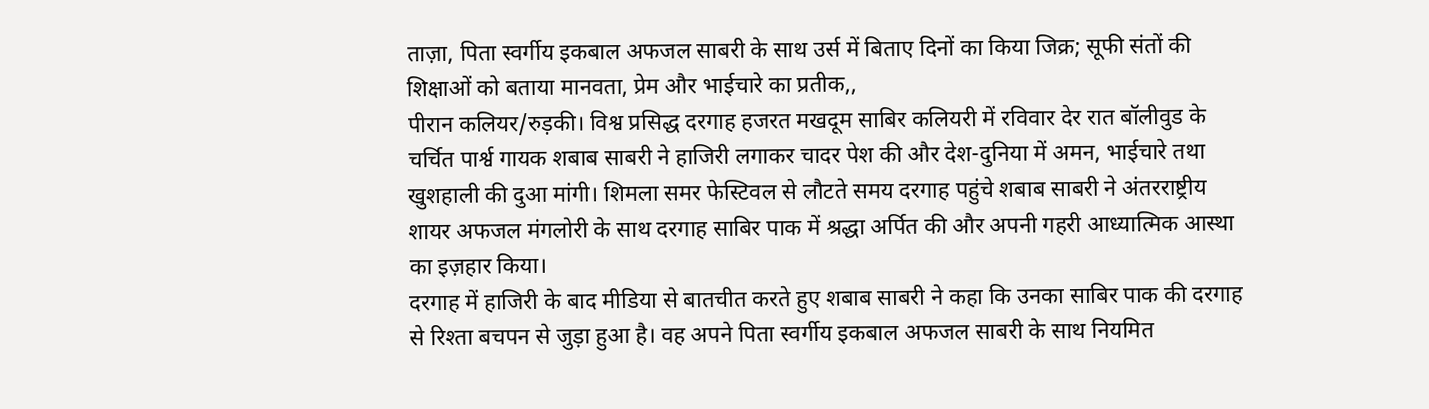ताज़ा, पिता स्वर्गीय इकबाल अफजल साबरी के साथ उर्स में बिताए दिनों का किया जिक्र; सूफी संतों की शिक्षाओं को बताया मानवता, प्रेम और भाईचारे का प्रतीक,,
पीरान कलियर/रुड़की। विश्व प्रसिद्ध दरगाह हजरत मखदूम साबिर कलियरी में रविवार देर रात बॉलीवुड के चर्चित पार्श्व गायक शबाब साबरी ने हाजिरी लगाकर चादर पेश की और देश-दुनिया में अमन, भाईचारे तथा खुशहाली की दुआ मांगी। शिमला समर फेस्टिवल से लौटते समय दरगाह पहुंचे शबाब साबरी ने अंतरराष्ट्रीय शायर अफजल मंगलोरी के साथ दरगाह साबिर पाक में श्रद्धा अर्पित की और अपनी गहरी आध्यात्मिक आस्था का इज़हार किया।
दरगाह में हाजिरी के बाद मीडिया से बातचीत करते हुए शबाब साबरी ने कहा कि उनका साबिर पाक की दरगाह से रिश्ता बचपन से जुड़ा हुआ है। वह अपने पिता स्वर्गीय इकबाल अफजल साबरी के साथ नियमित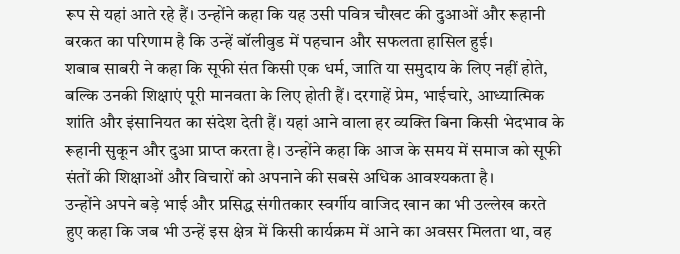रूप से यहां आते रहे हैं। उन्होंने कहा कि यह उसी पवित्र चौखट की दुआओं और रूहानी बरकत का परिणाम है कि उन्हें बॉलीवुड में पहचान और सफलता हासिल हुई।
शबाब साबरी ने कहा कि सूफी संत किसी एक धर्म, जाति या समुदाय के लिए नहीं होते, बल्कि उनकी शिक्षाएं पूरी मानवता के लिए होती हैं। दरगाहें प्रेम, भाईचारे, आध्यात्मिक शांति और इंसानियत का संदेश देती हैं। यहां आने वाला हर व्यक्ति बिना किसी भेदभाव के रूहानी सुकून और दुआ प्राप्त करता है। उन्होंने कहा कि आज के समय में समाज को सूफी संतों की शिक्षाओं और विचारों को अपनाने की सबसे अधिक आवश्यकता है।
उन्होंने अपने बड़े भाई और प्रसिद्ध संगीतकार स्वर्गीय वाजिद खान का भी उल्लेख करते हुए कहा कि जब भी उन्हें इस क्षेत्र में किसी कार्यक्रम में आने का अवसर मिलता था, वह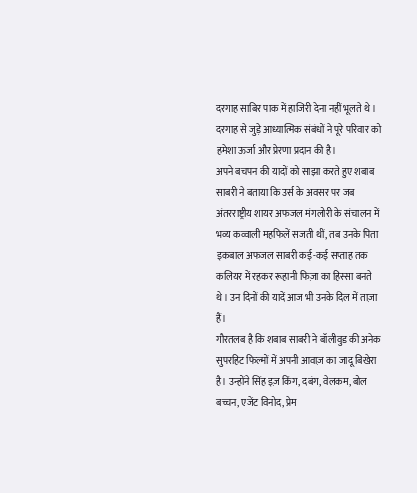दरगाह साबिर पाक में हाजिरी देना नहीं भूलते थे। दरगाह से जुड़े आध्यात्मिक संबंधों ने पूरे परिवार को हमेशा ऊर्जा और प्रेरणा प्रदान की है।
अपने बचपन की यादों को साझा करते हुए शबाब साबरी ने बताया कि उर्स के अवसर पर जब अंतरराष्ट्रीय शायर अफजल मंगलोरी के संचालन में भव्य कव्वाली महफिलें सजती थीं, तब उनके पिता इकबाल अफजल साबरी कई-कई सप्ताह तक कलियर में रहकर रूहानी फिज़ा का हिस्सा बनते थे। उन दिनों की यादें आज भी उनके दिल में ताज़ा हैं।
गौरतलब है कि शबाब साबरी ने बॉलीवुड की अनेक सुपरहिट फिल्मों में अपनी आवाज़ का जादू बिखेरा है। उन्होंने सिंह इज़ किंग, दबंग, वेलकम, बोल बच्चन, एजेंट विनोद, प्रेम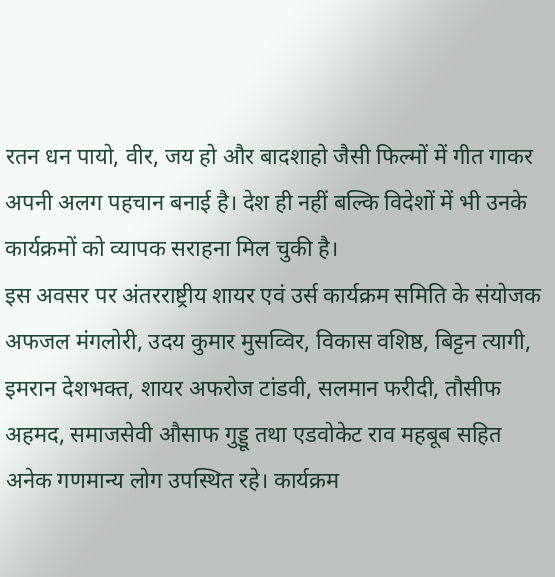रतन धन पायो, वीर, जय हो और बादशाहो जैसी फिल्मों में गीत गाकर अपनी अलग पहचान बनाई है। देश ही नहीं बल्कि विदेशों में भी उनके कार्यक्रमों को व्यापक सराहना मिल चुकी है।
इस अवसर पर अंतरराष्ट्रीय शायर एवं उर्स कार्यक्रम समिति के संयोजक अफजल मंगलोरी, उदय कुमार मुसव्विर, विकास वशिष्ठ, बिट्टन त्यागी, इमरान देशभक्त, शायर अफरोज टांडवी, सलमान फरीदी, तौसीफ अहमद, समाजसेवी औसाफ गुड्डू तथा एडवोकेट राव महबूब सहित अनेक गणमान्य लोग उपस्थित रहे। कार्यक्रम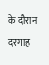के दौरान दरगाह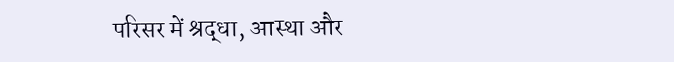परिसर में श्रद्धा, आस्था और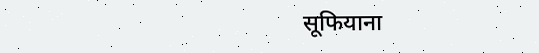सूफियाना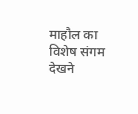माहौल का विशेष संगम देखने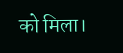को मिला।